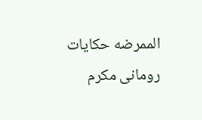الممرضه حكايات رومانى مكرم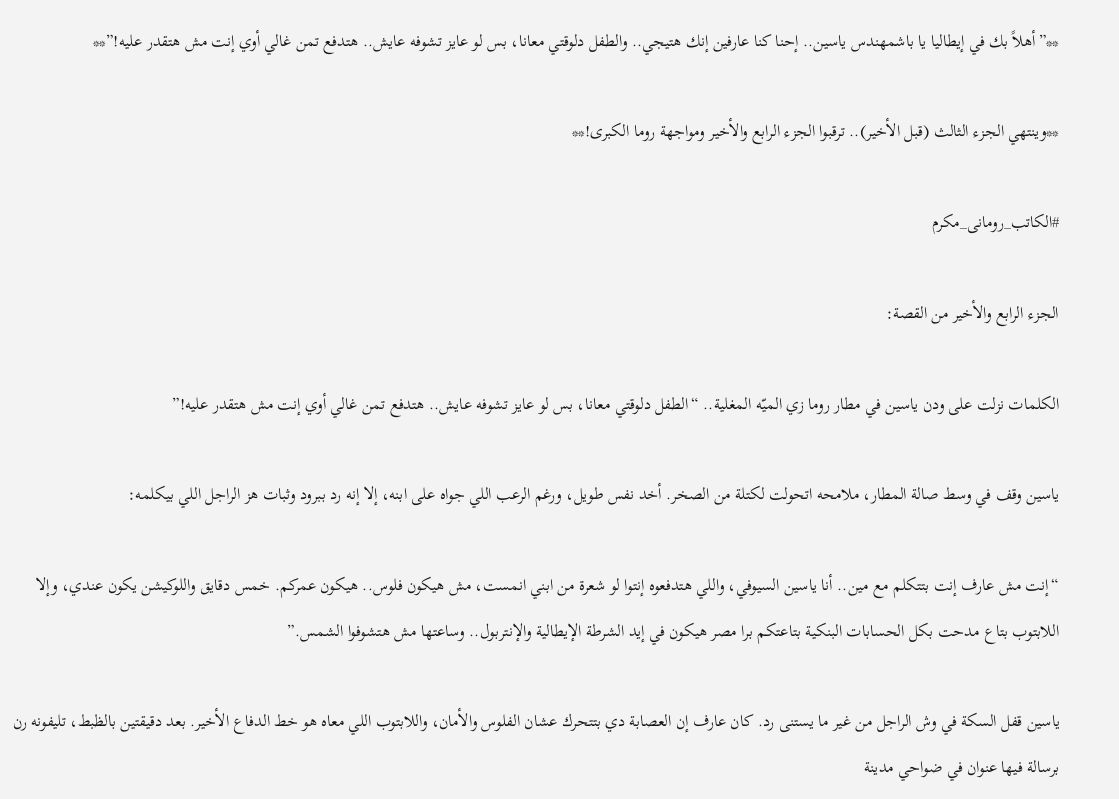**”أهلاً بك في إيطاليا يا باشمهندس ياسين.. إحنا كنا عارفين إنك هتيجي.. والطفل دلوقتي معانا، بس لو عايز تشوفه عايش.. هتدفع تمن غالي أوي إنت مش هتقدر عليه!”**

**وينتهي الجزء الثالث (قبل الأخير).. ترقبوا الجزء الرابع والأخير ومواجهة روما الكبرى!**

#الكاتب_رومانى_مكرم

الجزء الرابع والأخير من القصة:

الكلمات نزلت على ودن ياسين في مطار روما زي الميّه المغلية.. “الطفل دلوقتي معانا، بس لو عايز تشوفه عايش.. هتدفع تمن غالي أوي إنت مش هتقدر عليه!”

ياسين وقف في وسط صالة المطار، ملامحه اتحولت لكتلة من الصخر. أخد نفس طويل، ورغم الرعب اللي جواه على ابنه، إلا إنه رد ببرود وثبات هز الراجل اللي بيكلمه:

“إنت مش عارف إنت بتتكلم مع مين.. أنا ياسين السيوفي، واللي هتدفعوه إنتوا لو شعرة من ابني انمست، مش هيكون فلوس.. هيكون عمركم. خمس دقايق واللوكيشن يكون عندي، وإلا اللابتوب بتاع مدحت بكل الحسابات البنكية بتاعتكم برا مصر هيكون في إيد الشرطة الإيطالية والإنتربول.. وساعتها مش هتشوفوا الشمس.”

ياسين قفل السكة في وش الراجل من غير ما يستنى رد. كان عارف إن العصابة دي بتتحرك عشان الفلوس والأمان، واللابتوب اللي معاه هو خط الدفاع الأخير. بعد دقيقتين بالظبط، تليفونه رن برسالة فيها عنوان في ضواحي مدينة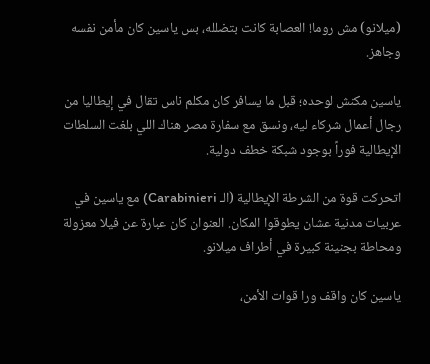(ميلانو) مش روما! العصابة كانت بتضلله، بس ياسين كان مأمن نفسه وجاهز.

ياسين مكنش لوحده؛ قبل ما يسافر كان مكلم ناس تقال في إيطاليا من رجال أعمال شركاء ليه، ونسق مع سفارة مصر هناك اللي بلغت السلطات الإيطالية فوراً بوجود شبكة خطف دولية.

اتحركت قوة من الشرطة الإيطالية (الـ Carabinieri) مع ياسين في عربيات مدنية عشان يطوقوا المكان. العنوان كان عبارة عن فيلا معزولة ومحاطة بجنينة كبيرة في أطراف ميلانو.

ياسين كان واقف ورا قوات الأمن،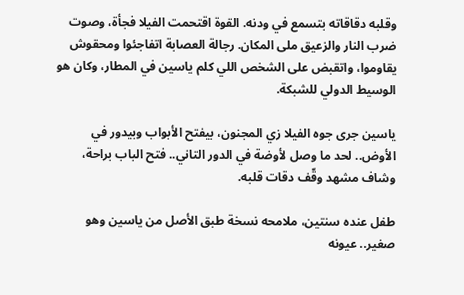وقلبه دقاقاته بتسمع في ودنه. القوة اقتحمت الفيلا فجأة، وصوت ضرب النار والزعيق ملى المكان. رجالة العصابة اتفاجئوا ومحقوش يقاوموا، واتقبض على الشخص اللي كلم ياسين في المطار، وكان هو الوسيط الدولي للشبكة.

ياسين جرى جوه الفيلا زي المجنون، بيفتح الأبواب وبيدور في الأوض.. لحد ما وصل لأوضة في الدور التاني.. فتح الباب براحة، وشاف مشهد وقّف دقات قلبه.

طفل عنده سنتين، ملامحه نسخة طبق الأصل من ياسين وهو صغير.. عيونه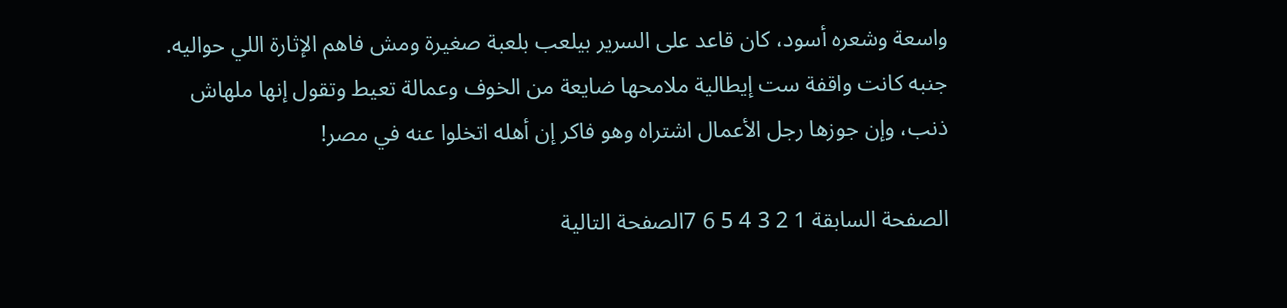واسعة وشعره أسود، كان قاعد على السرير بيلعب بلعبة صغيرة ومش فاهم الإثارة اللي حواليه. جنبه كانت واقفة ست إيطالية ملامحها ضايعة من الخوف وعمالة تعيط وتقول إنها ملهاش ذنب، وإن جوزها رجل الأعمال اشتراه وهو فاكر إن أهله اتخلوا عنه في مصر!

الصفحة السابقة 1 2 3 4 5 6 7الصفحة التالية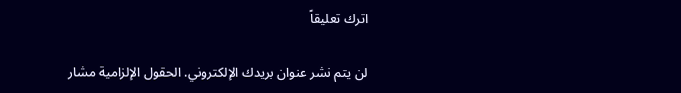اترك تعليقاً

لن يتم نشر عنوان بريدك الإلكتروني. الحقول الإلزامية مشار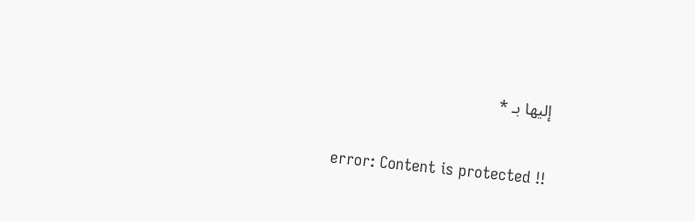إليها بـ *

error: Content is protected !!